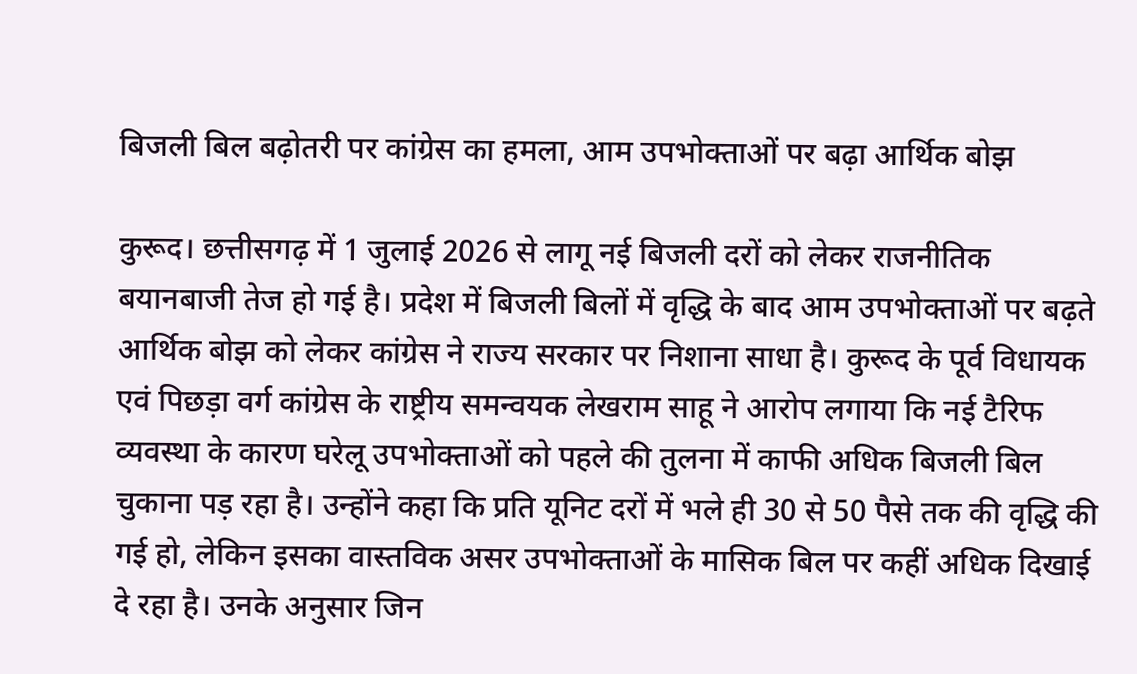बिजली बिल बढ़ोतरी पर कांग्रेस का हमला, आम उपभोक्ताओं पर बढ़ा आर्थिक बोझ

कुरूद। छत्तीसगढ़ में 1 जुलाई 2026 से लागू नई बिजली दरों को लेकर राजनीतिक बयानबाजी तेज हो गई है। प्रदेश में बिजली बिलों में वृद्धि के बाद आम उपभोक्ताओं पर बढ़ते आर्थिक बोझ को लेकर कांग्रेस ने राज्य सरकार पर निशाना साधा है। कुरूद के पूर्व विधायक एवं पिछड़ा वर्ग कांग्रेस के राष्ट्रीय समन्वयक लेखराम साहू ने आरोप लगाया कि नई टैरिफ व्यवस्था के कारण घरेलू उपभोक्ताओं को पहले की तुलना में काफी अधिक बिजली बिल चुकाना पड़ रहा है। उन्होंने कहा कि प्रति यूनिट दरों में भले ही 30 से 50 पैसे तक की वृद्धि की गई हो, लेकिन इसका वास्तविक असर उपभोक्ताओं के मासिक बिल पर कहीं अधिक दिखाई दे रहा है। उनके अनुसार जिन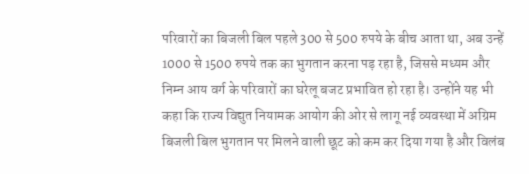परिवारों का बिजली बिल पहले 300 से 500 रुपये के बीच आता था, अब उन्हें 1000 से 1500 रुपये तक का भुगतान करना पड़ रहा है, जिससे मध्यम और निम्न आय वर्ग के परिवारों का घरेलू बजट प्रभावित हो रहा है। उन्होंने यह भी कहा कि राज्य विद्युत नियामक आयोग की ओर से लागू नई व्यवस्था में अग्रिम बिजली बिल भुगतान पर मिलने वाली छूट को कम कर दिया गया है और विलंब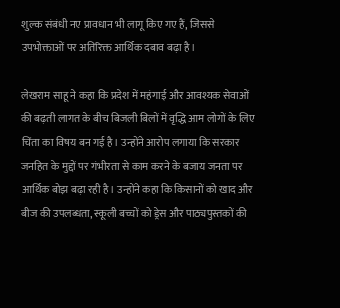शुल्क संबंधी नए प्रावधान भी लागू किए गए हैं, जिससे उपभोक्ताओं पर अतिरिक्त आर्थिक दबाव बढ़ा है।

लेखराम साहू ने कहा कि प्रदेश में महंगाई और आवश्यक सेवाओं की बढ़ती लागत के बीच बिजली बिलों में वृद्धि आम लोगों के लिए चिंता का विषय बन गई है। उन्होंने आरोप लगाया कि सरकार जनहित के मुद्दों पर गंभीरता से काम करने के बजाय जनता पर आर्थिक बोझ बढ़ा रही है। उन्होंने कहा कि किसानों को खाद और बीज की उपलब्धता, स्कूली बच्चों को ड्रेस और पाठ्यपुस्तकों की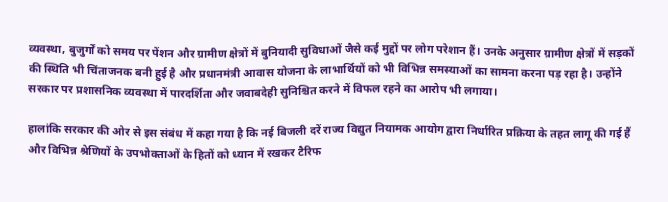व्यवस्था, बुजुर्गों को समय पर पेंशन और ग्रामीण क्षेत्रों में बुनियादी सुविधाओं जैसे कई मुद्दों पर लोग परेशान हैं। उनके अनुसार ग्रामीण क्षेत्रों में सड़कों की स्थिति भी चिंताजनक बनी हुई है और प्रधानमंत्री आवास योजना के लाभार्थियों को भी विभिन्न समस्याओं का सामना करना पड़ रहा है। उन्होंने सरकार पर प्रशासनिक व्यवस्था में पारदर्शिता और जवाबदेही सुनिश्चित करने में विफल रहने का आरोप भी लगाया।

हालांकि सरकार की ओर से इस संबंध में कहा गया है कि नई बिजली दरें राज्य विद्युत नियामक आयोग द्वारा निर्धारित प्रक्रिया के तहत लागू की गई हैं और विभिन्न श्रेणियों के उपभोक्ताओं के हितों को ध्यान में रखकर टैरिफ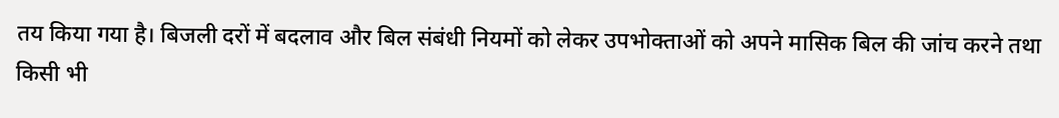तय किया गया है। बिजली दरों में बदलाव और बिल संबंधी नियमों को लेकर उपभोक्ताओं को अपने मासिक बिल की जांच करने तथा किसी भी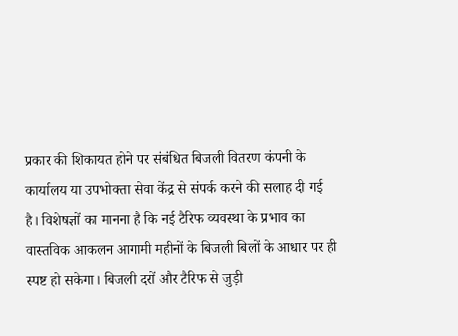प्रकार की शिकायत होने पर संबंधित बिजली वितरण कंपनी के कार्यालय या उपभोक्ता सेवा केंद्र से संपर्क करने की सलाह दी गई है। विशेषज्ञों का मानना है कि नई टैरिफ व्यवस्था के प्रभाव का वास्तविक आकलन आगामी महीनों के बिजली बिलों के आधार पर ही स्पष्ट हो सकेगा। बिजली दरों और टैरिफ से जुड़ी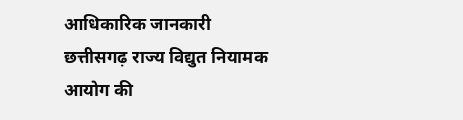आधिकारिक जानकारी छत्तीसगढ़ राज्य विद्युत नियामक आयोग की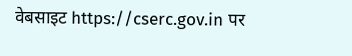वेबसाइट https://cserc.gov.in पर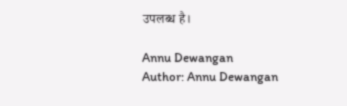उपलब्ध है।

Annu Dewangan
Author: Annu Dewangan